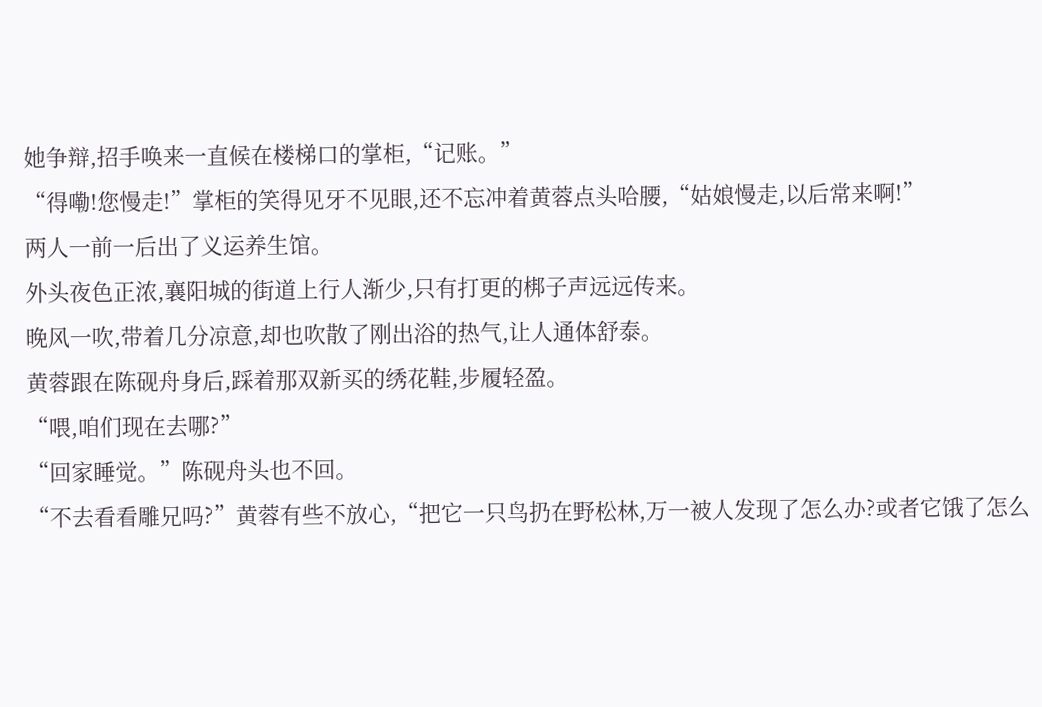她争辩,招手唤来一直候在楼梯口的掌柜,“记账。”
“得嘞!您慢走!”掌柜的笑得见牙不见眼,还不忘冲着黄蓉点头哈腰,“姑娘慢走,以后常来啊!”
两人一前一后出了义运养生馆。
外头夜色正浓,襄阳城的街道上行人渐少,只有打更的梆子声远远传来。
晚风一吹,带着几分凉意,却也吹散了刚出浴的热气,让人通体舒泰。
黄蓉跟在陈砚舟身后,踩着那双新买的绣花鞋,步履轻盈。
“喂,咱们现在去哪?”
“回家睡觉。”陈砚舟头也不回。
“不去看看雕兄吗?”黄蓉有些不放心,“把它一只鸟扔在野松林,万一被人发现了怎么办?或者它饿了怎么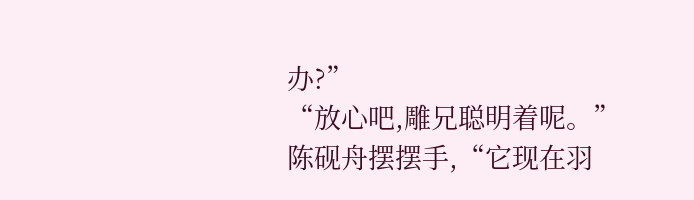办?”
“放心吧,雕兄聪明着呢。”
陈砚舟摆摆手,“它现在羽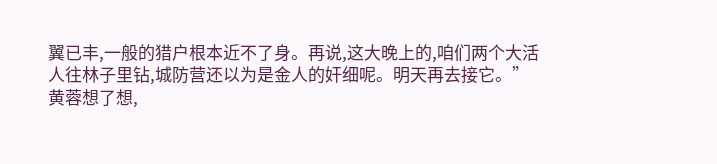翼已丰,一般的猎户根本近不了身。再说,这大晚上的,咱们两个大活人往林子里钻,城防营还以为是金人的奸细呢。明天再去接它。”
黄蓉想了想,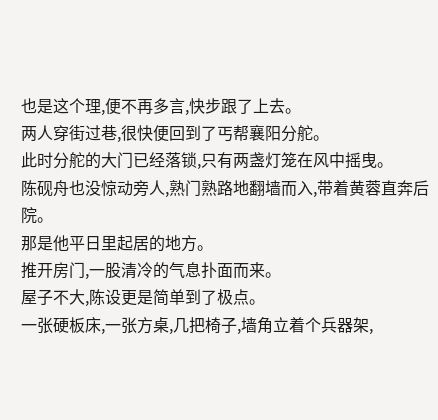也是这个理,便不再多言,快步跟了上去。
两人穿街过巷,很快便回到了丐帮襄阳分舵。
此时分舵的大门已经落锁,只有两盏灯笼在风中摇曳。
陈砚舟也没惊动旁人,熟门熟路地翻墙而入,带着黄蓉直奔后院。
那是他平日里起居的地方。
推开房门,一股清冷的气息扑面而来。
屋子不大,陈设更是简单到了极点。
一张硬板床,一张方桌,几把椅子,墙角立着个兵器架,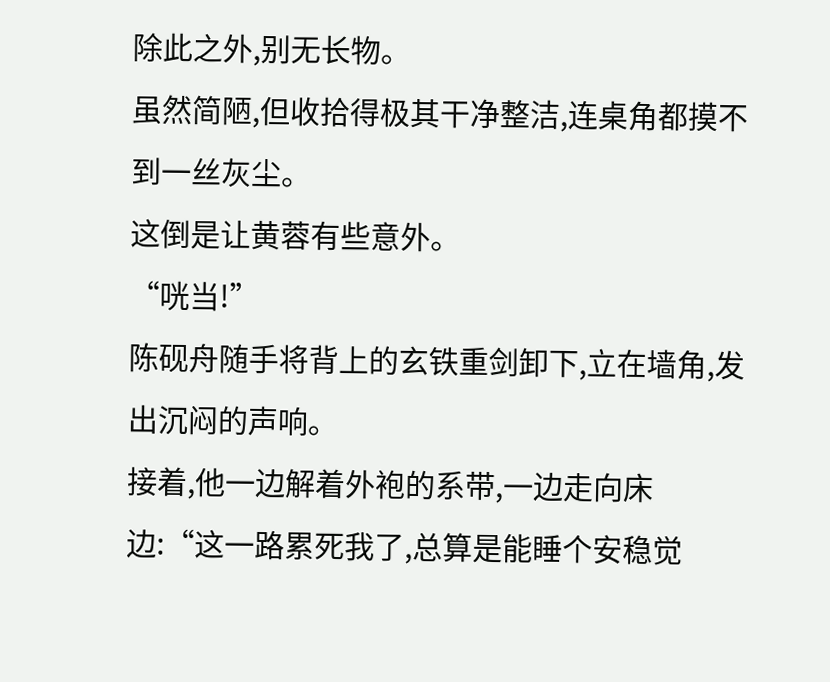除此之外,别无长物。
虽然简陋,但收拾得极其干净整洁,连桌角都摸不到一丝灰尘。
这倒是让黄蓉有些意外。
“咣当!”
陈砚舟随手将背上的玄铁重剑卸下,立在墙角,发出沉闷的声响。
接着,他一边解着外袍的系带,一边走向床边:“这一路累死我了,总算是能睡个安稳觉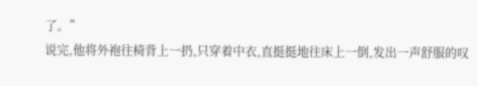了。”
说完,他将外袍往椅背上一扔,只穿着中衣,直挺挺地往床上一倒,发出一声舒服的叹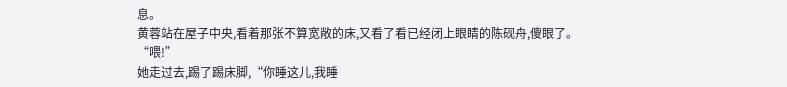息。
黄蓉站在屋子中央,看着那张不算宽敞的床,又看了看已经闭上眼睛的陈砚舟,傻眼了。
“喂!”
她走过去,踢了踢床脚,“你睡这儿,我睡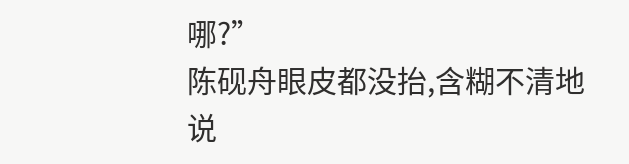哪?”
陈砚舟眼皮都没抬,含糊不清地说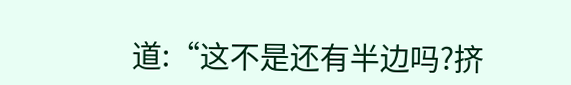道:“这不是还有半边吗?挤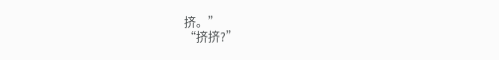挤。”
“挤挤?”